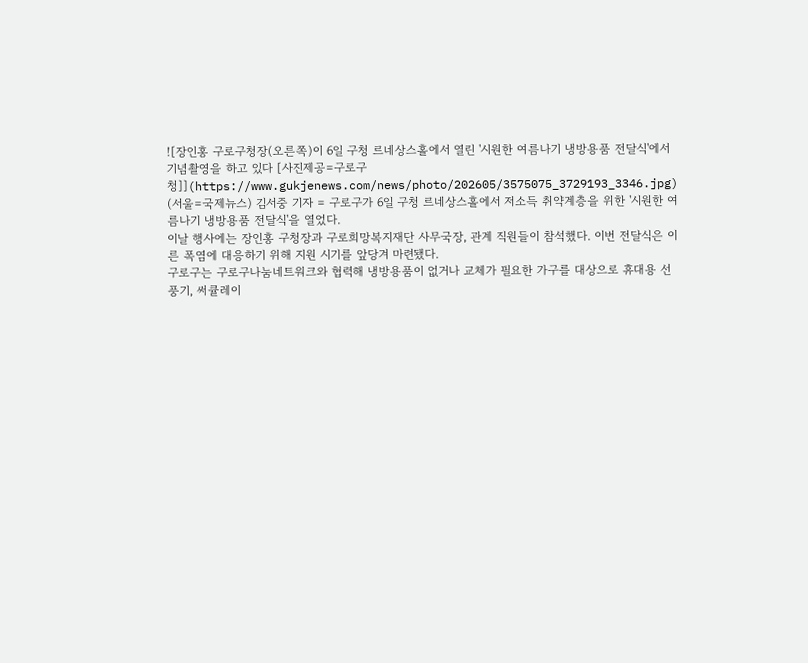![장인홍 구로구청장(오른쪽)이 6일 구청 르네상스홀에서 열린 '시원한 여름나기 냉방용품 전달식'에서 기념촬영을 하고 있다 [사진제공=구로구청]](https://www.gukjenews.com/news/photo/202605/3575075_3729193_3346.jpg)
(서울=국제뉴스) 김서중 기자 = 구로구가 6일 구청 르네상스홀에서 저소득 취약계층을 위한 '시원한 여름나기 냉방용품 전달식'을 열었다.
이날 행사에는 장인홍 구청장과 구로희망복지재단 사무국장, 관계 직원들이 참석했다. 이번 전달식은 이른 폭염에 대응하기 위해 지원 시기를 앞당겨 마련됐다.
구로구는 구로구나눔네트워크와 협력해 냉방용품이 없거나 교체가 필요한 가구를 대상으로 휴대용 선풍기, 써큘레이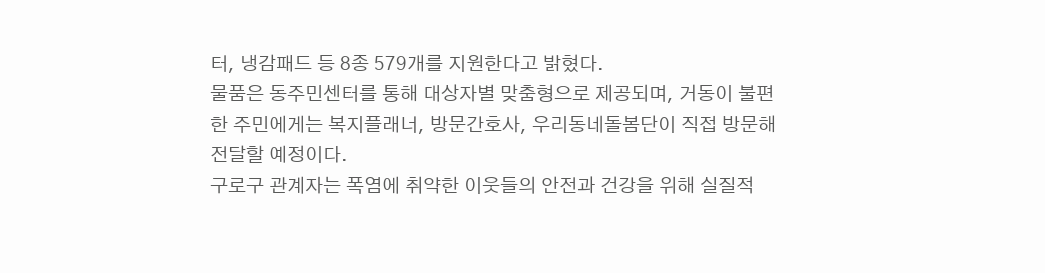터, 냉감패드 등 8종 579개를 지원한다고 밝혔다.
물품은 동주민센터를 통해 대상자별 맞춤형으로 제공되며, 거동이 불편한 주민에게는 복지플래너, 방문간호사, 우리동네돌봄단이 직접 방문해 전달할 예정이다.
구로구 관계자는 폭염에 취약한 이웃들의 안전과 건강을 위해 실질적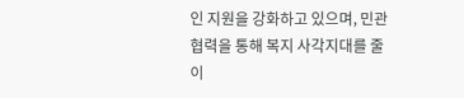인 지원을 강화하고 있으며, 민관협력을 통해 복지 사각지대를 줄이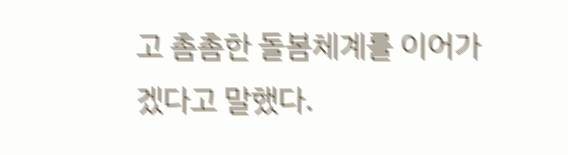고 촘촘한 돌봄체계를 이어가겠다고 말했다.